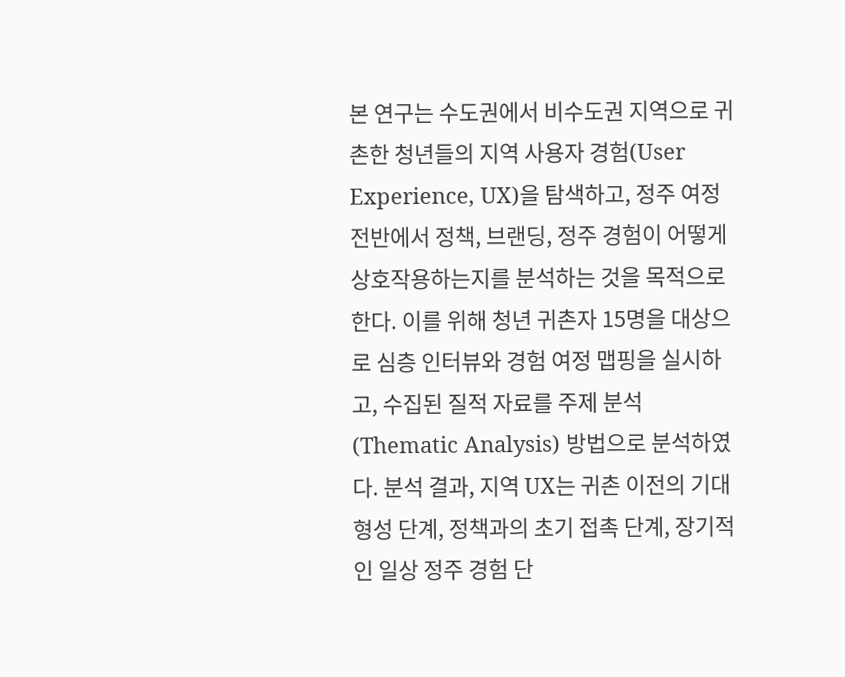본 연구는 수도권에서 비수도권 지역으로 귀촌한 청년들의 지역 사용자 경험(User Experience, UX)을 탐색하고, 정주 여정 전반에서 정책, 브랜딩, 정주 경험이 어떻게 상호작용하는지를 분석하는 것을 목적으로 한다. 이를 위해 청년 귀촌자 15명을 대상으로 심층 인터뷰와 경험 여정 맵핑을 실시하고, 수집된 질적 자료를 주제 분석(Thematic Analysis) 방법으로 분석하였다. 분석 결과, 지역 UX는 귀촌 이전의 기대 형성 단계, 정책과의 초기 접촉 단계, 장기적인 일상 정주 경험 단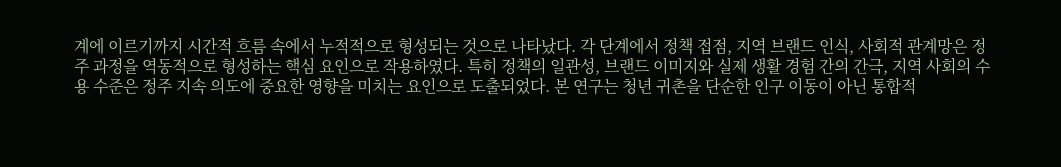계에 이르기까지 시간적 흐름 속에서 누적적으로 형성되는 것으로 나타났다. 각 단계에서 정책 접점, 지역 브랜드 인식, 사회적 관계망은 정주 과정을 역동적으로 형성하는 핵심 요인으로 작용하였다. 특히 정책의 일관성, 브랜드 이미지와 실제 생활 경험 간의 간극, 지역 사회의 수용 수준은 정주 지속 의도에 중요한 영향을 미치는 요인으로 도출되었다. 본 연구는 청년 귀촌을 단순한 인구 이동이 아닌 통합적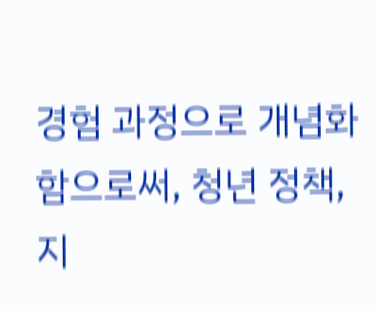경험 과정으로 개념화함으로써, 청년 정책, 지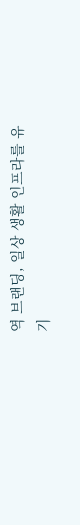역 브랜딩, 일상 생활 인프라를 유기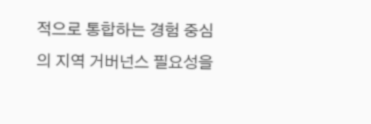적으로 통합하는 경험 중심의 지역 거버넌스 필요성을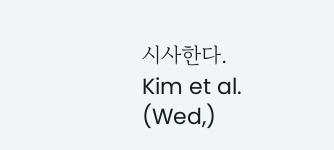시사한다.
Kim et al. (Wed,)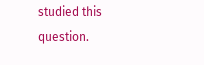studied this question.